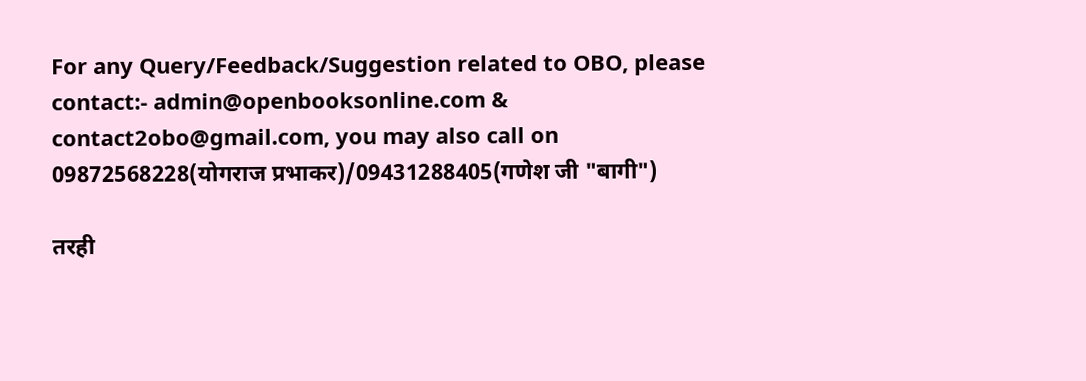For any Query/Feedback/Suggestion related to OBO, please contact:- admin@openbooksonline.com & contact2obo@gmail.com, you may also call on 09872568228(योगराज प्रभाकर)/09431288405(गणेश जी "बागी")

तरही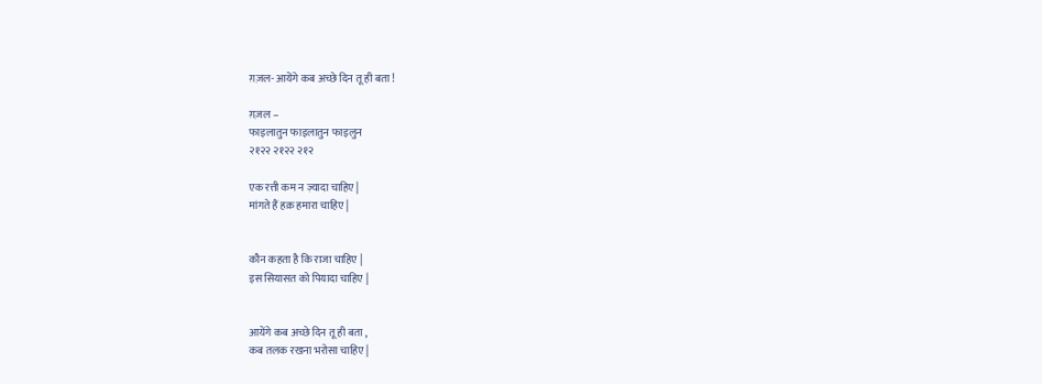ग़ज़ल- आयेंगे कब अच्छे दिन तू ही बता !

ग़ज़ल –
फाइलातुन फाइलातुन फाइलुन
२१२२ २१२२ २१२

एक रत्ती कम न ज़्यादा चाहिए |
मांगते हैं हक़ हमारा चाहिए |


कौन कहता है कि राजा चाहिए |
इस सियासत को पियादा चाहिए |


आयेंगे कब अच्छे दिन तू ही बता ,
कब तलक रखना भरोसा चाहिए |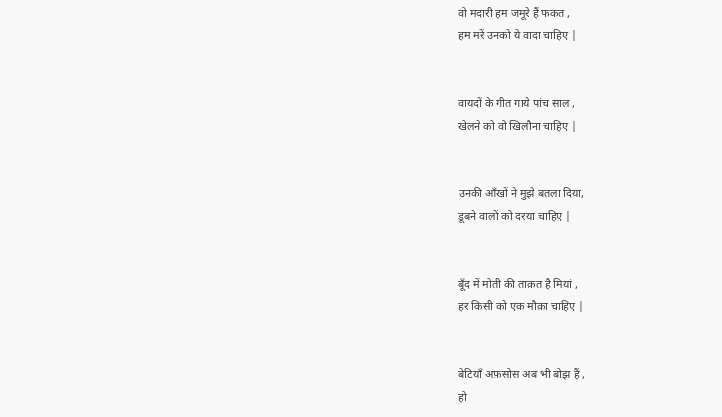वो मदारी हम जमूरे हैं फकत ,
हम मरें उनको ये वादा चाहिए |


वायदों के गीत गाये पांच साल ,
खेलने को वो खिलौना चाहिए |


उनकी आँखों ने मुझे बतला दिया,
डूबने वालों को दरया चाहिए |


बूँद में मोती की ताक़त है मियां ,
हर किसी को एक मौक़ा चाहिए |


बेटियाँ अफ़सोस अब भी बोझ हैं ,
हो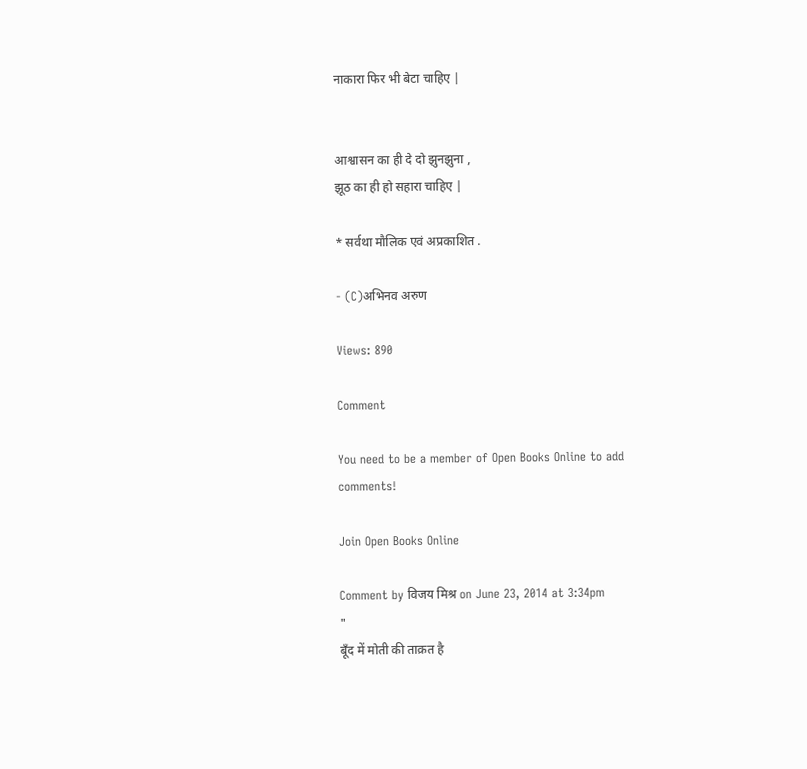नाकारा फिर भी बेटा चाहिए |


आश्वासन का ही दे दो झुनझुना ,
झूठ का ही हो सहारा चाहिए |

* सर्वथा मौलिक एवं अप्रकाशित .

- (C)अभिनव अरुण

Views: 890

Comment

You need to be a member of Open Books Online to add comments!

Join Open Books Online

Comment by विजय मिश्र on June 23, 2014 at 3:34pm
"
बूँद में मोती की ताक़त है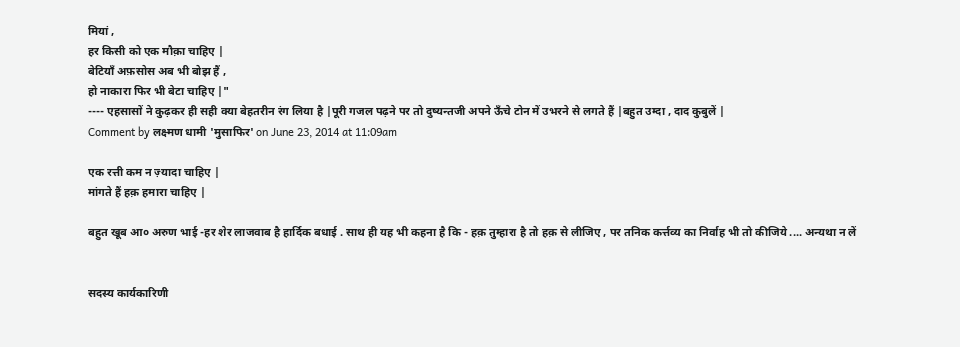मियां ,
हर किसी को एक मौक़ा चाहिए |
बेटियाँ अफ़सोस अब भी बोझ हैं ,
हो नाकारा फिर भी बेटा चाहिए |"
---- एहसासों ने कुढ़कर ही सही क्या बेहतरीन रंग लिया है |पूरी गजल पढ़ने पर तो दुष्यन्तजी अपने ऊँचे टोन में उभरने से लगते हैं |बहुत उम्दा , दाद कुबुलें |
Comment by लक्ष्मण धामी 'मुसाफिर' on June 23, 2014 at 11:09am

एक रत्ती कम न ज़्यादा चाहिए |
मांगते हैं हक़ हमारा चाहिए |

बहुत खूब आ० अरुण भाई -हर शेर लाजवाब है हार्दिक बधाई . साथ ही यह भी कहना है कि - हक़ तुम्हारा है तो हक़ से लीजिए , पर तनिक कर्त्तव्य का निर्वाह भी तो कीजिये .... अन्यथा न लें


सदस्य कार्यकारिणी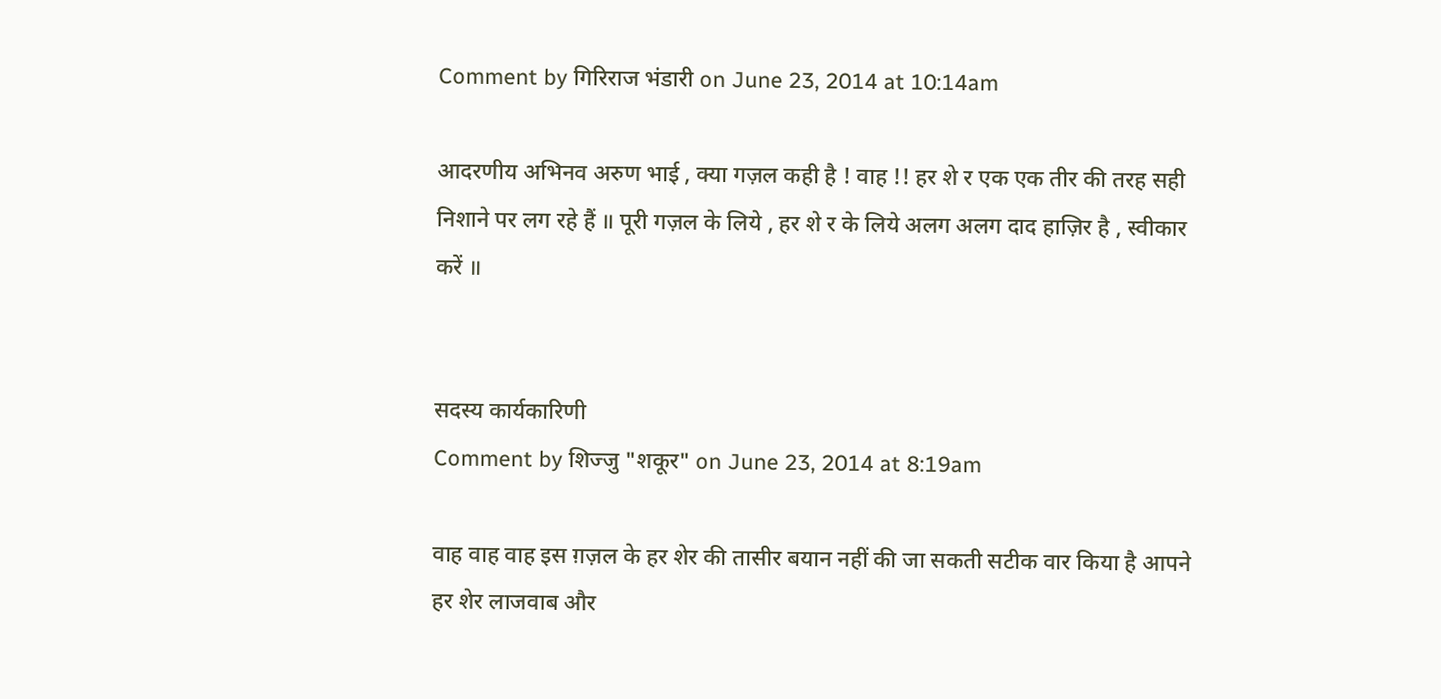Comment by गिरिराज भंडारी on June 23, 2014 at 10:14am

आदरणीय अभिनव अरुण भाई , क्या गज़ल कही है ! वाह !! हर शे र एक एक तीर की तरह सही निशाने पर लग रहे हैं ॥ पूरी गज़ल के लिये , हर शे र के लिये अलग अलग दाद हाज़िर है , स्वीकार करें ॥


सदस्य कार्यकारिणी
Comment by शिज्जु "शकूर" on June 23, 2014 at 8:19am

वाह वाह वाह इस ग़ज़ल के हर शेर की तासीर बयान नहीं की जा सकती सटीक वार किया है आपने हर शेर लाजवाब और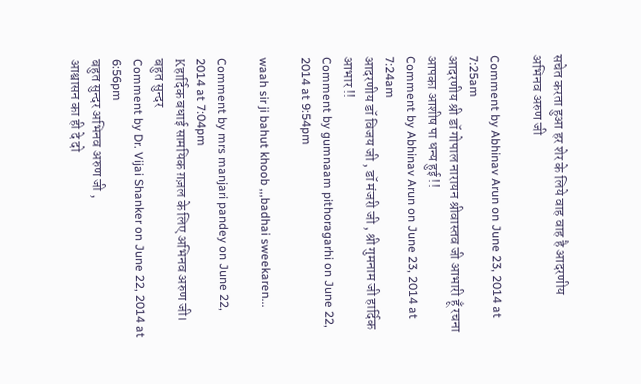सचेत करता हुआ हर शेर के लिये वाह वाह है आदरणीय अभिनव अरुण जी

Comment by Abhinav Arun on June 23, 2014 at 7:25am
आदरणीय श्री डॉ गोपाल नारायन श्रीवास्तव जी आभारी हूँ रचना आपका आशीष पा धन्य हुई !!
Comment by Abhinav Arun on June 23, 2014 at 7:24am
आदरणीय डॉ विजय जी , डॉ मंजरी जी , श्री गुमनाम जी हार्दिक आभार !!
Comment by gumnaam pithoragarhi on June 22, 2014 at 9:54pm

waah sir ji bahut khoob ,,,badhai sweekaren...

Comment by mrs manjari pandey on June 22, 2014 at 7:04pm
Kहार्दिक बधाई सामयिक ग़ज़ल के लिए अभिनव अरुण जी। बहुत सुन्दर
Comment by Dr. Vijai Shanker on June 22, 2014 at 6:56pm
बहुत सुन्दर अभिनव अरुण जी ,
आश्वासन का ही दे दो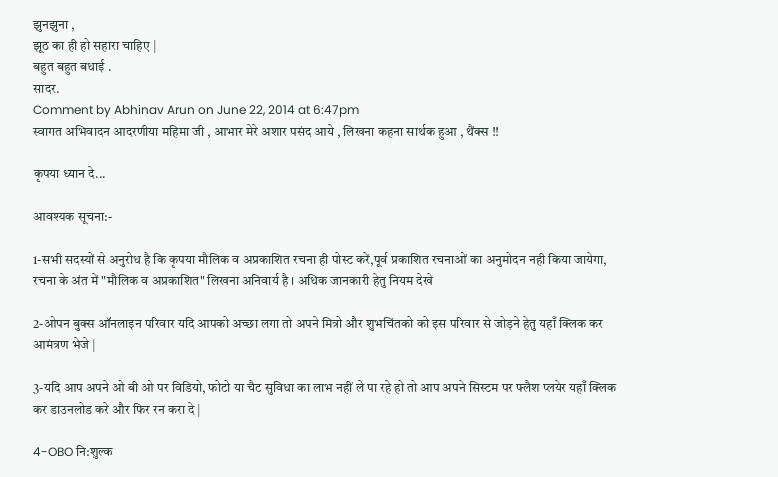झुनझुना ,
झूठ का ही हो सहारा चाहिए |
बहुत बहुत बधाई .
सादर.
Comment by Abhinav Arun on June 22, 2014 at 6:47pm
स्वागत अभिवादन आदरणीया महिमा जी , आभार मेरे अशार पसंद आये , लिखना कहना सार्थक हुआ , थैंक्स !!

कृपया ध्यान दे...

आवश्यक सूचना:-

1-सभी सदस्यों से अनुरोध है कि कृपया मौलिक व अप्रकाशित रचना ही पोस्ट करें,पूर्व प्रकाशित रचनाओं का अनुमोदन नही किया जायेगा, रचना के अंत में "मौलिक व अप्रकाशित" लिखना अनिवार्य है । अधिक जानकारी हेतु नियम देखे

2-ओपन बुक्स ऑनलाइन परिवार यदि आपको अच्छा लगा तो अपने मित्रो और शुभचिंतको को इस परिवार से जोड़ने हेतु यहाँ क्लिक कर आमंत्रण भेजे |

3-यदि आप अपने ओ बी ओ पर विडियो, फोटो या चैट सुविधा का लाभ नहीं ले पा रहे हो तो आप अपने सिस्टम पर फ्लैश प्लयेर यहाँ क्लिक कर डाउनलोड करे और फिर रन करा दे |

4-OBO नि:शुल्क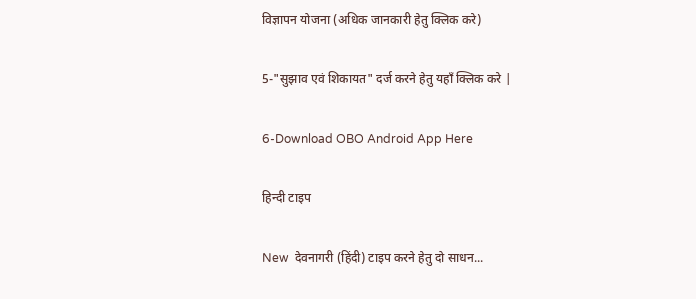विज्ञापन योजना (अधिक जानकारी हेतु क्लिक करे)

5-"सुझाव एवं शिकायत" दर्ज करने हेतु यहाँ क्लिक करे |

6-Download OBO Android App Here

हिन्दी टाइप

New  देवनागरी (हिंदी) टाइप करने हेतु दो साधन...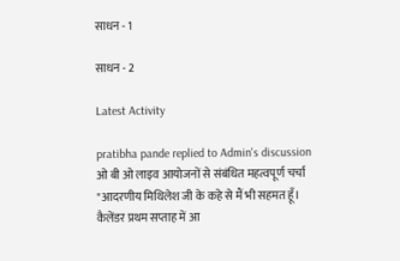साधन - 1

साधन - 2

Latest Activity

pratibha pande replied to Admin's discussion ओ बी ओ लाइव आयोजनों से संबंधित महत्वपूर्ण चर्चा
"आदरणीय मिथिलेश जी के कहे से मैं भी सहमत हूँ। कैलेंडर प्रथम सप्ताह में आ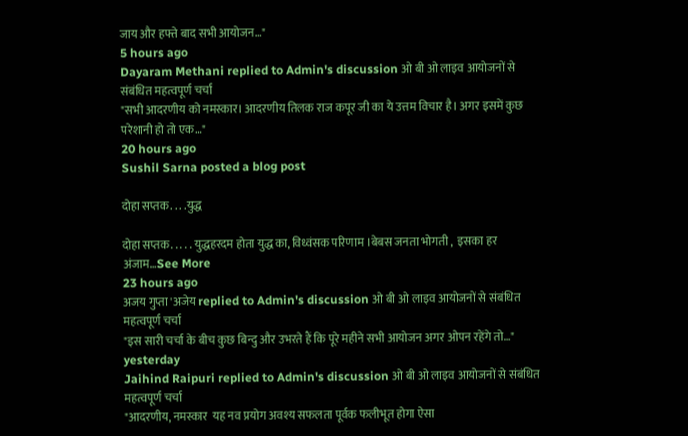जाय और हफ्ते बाद सभी आयोजन…"
5 hours ago
Dayaram Methani replied to Admin's discussion ओ बी ओ लाइव आयोजनों से संबंधित महत्वपूर्ण चर्चा
"सभी आदरणीय को नमस्कार। आदरणीय तिलक राज कपूर जी का ये उत्तम विचार है। अगर इसमें कुछ परेशानी हो तो एक…"
20 hours ago
Sushil Sarna posted a blog post

दोहा सप्तक. . . .युद्ध

दोहा सप्तक. . . . . युद्धहरदम होता युद्ध का, विध्वंसक परिणाम ।बेबस जनता भोगती ,  इसका हर  अंजाम…See More
23 hours ago
अजय गुप्ता 'अजेय replied to Admin's discussion ओ बी ओ लाइव आयोजनों से संबंधित महत्वपूर्ण चर्चा
"इस सारी चर्चा के बीच कुछ बिन्दु और उभरते हैं कि पूरे महीने सभी आयोजन अगर ओपन रहेंगे तो…"
yesterday
Jaihind Raipuri replied to Admin's discussion ओ बी ओ लाइव आयोजनों से संबंधित महत्वपूर्ण चर्चा
"आदरणीय, नमस्कार  यह नव प्रयोग अवश्य सफलता पूर्वक फलीभूत होगा ऐसा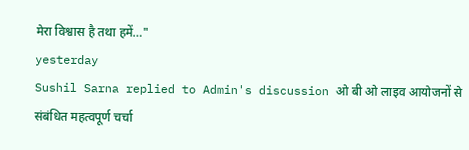मेरा विश्वास है तथा हमें…"
yesterday
Sushil Sarna replied to Admin's discussion ओ बी ओ लाइव आयोजनों से संबंधित महत्वपूर्ण चर्चा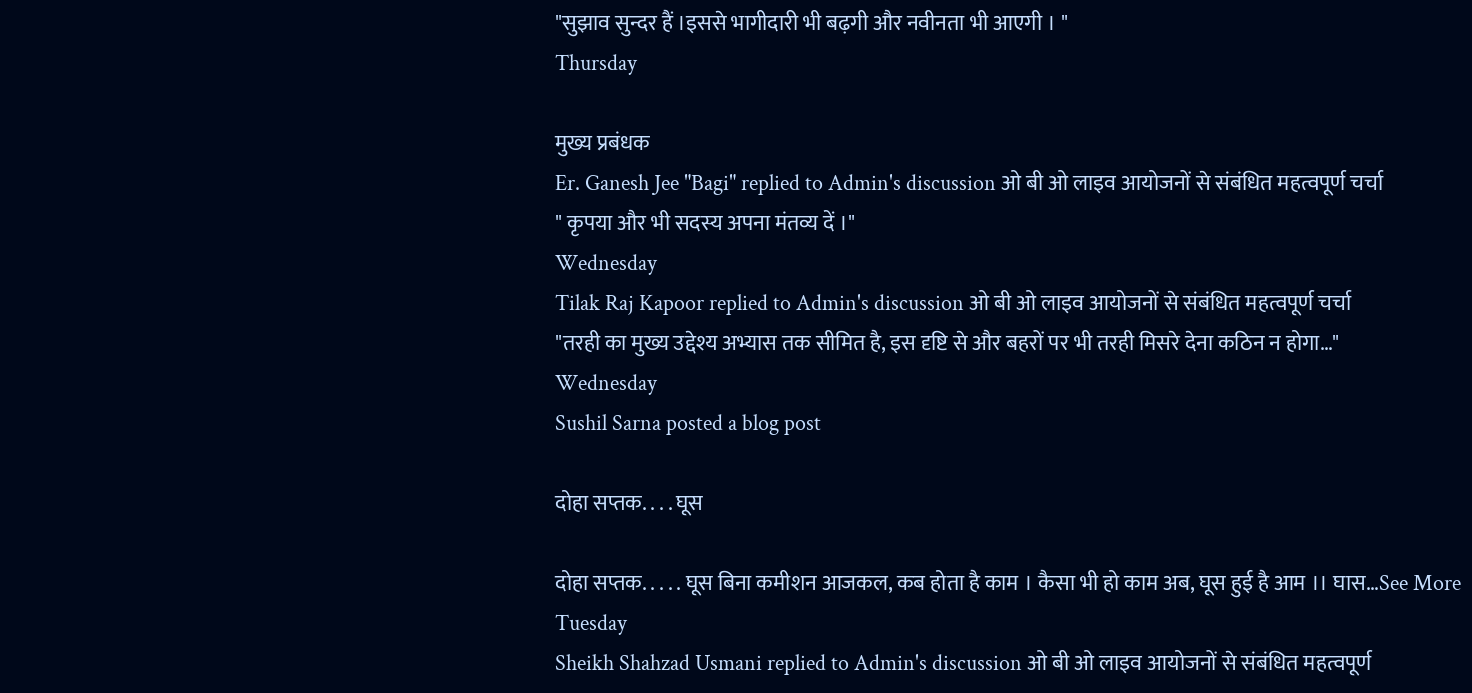"सुझाव सुन्दर हैं ।इससे भागीदारी भी बढ़गी और नवीनता भी आएगी । "
Thursday

मुख्य प्रबंधक
Er. Ganesh Jee "Bagi" replied to Admin's discussion ओ बी ओ लाइव आयोजनों से संबंधित महत्वपूर्ण चर्चा
" कृपया और भी सदस्य अपना मंतव्य दें ।"
Wednesday
Tilak Raj Kapoor replied to Admin's discussion ओ बी ओ लाइव आयोजनों से संबंधित महत्वपूर्ण चर्चा
"तरही का मुख्य उद्देश्य अभ्यास तक सीमित है, इस दृष्टि से और बहरों पर भी तरही मिसरे देना कठिन न होगा…"
Wednesday
Sushil Sarna posted a blog post

दोहा सप्तक. . . . घूस

दोहा सप्तक. . . . . घूस बिना कमीशन आजकल, कब होता है काम । कैसा भी हो काम अब, घूस हुई है आम ।। घास…See More
Tuesday
Sheikh Shahzad Usmani replied to Admin's discussion ओ बी ओ लाइव आयोजनों से संबंधित महत्वपूर्ण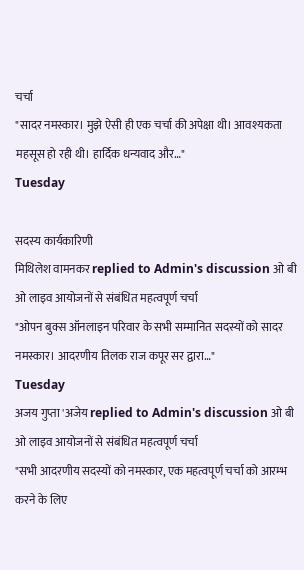चर्चा
"सादर नमस्कार। मुझे ऐसी ही एक चर्चा की अपेक्षा थी। आवश्यकता महसूस हो रही थी। हार्दिक धन्यवाद और…"
Tuesday

सदस्य कार्यकारिणी
मिथिलेश वामनकर replied to Admin's discussion ओ बी ओ लाइव आयोजनों से संबंधित महत्वपूर्ण चर्चा
"ओपन बुक्स ऑनलाइन परिवार के सभी सम्मानित सदस्यों को सादर नमस्कार। आदरणीय तिलक राज कपूर सर द्वारा…"
Tuesday
अजय गुप्ता 'अजेय replied to Admin's discussion ओ बी ओ लाइव आयोजनों से संबंधित महत्वपूर्ण चर्चा
"सभी आदरणीय सदस्यों को नमस्कार, एक महत्वपूर्ण चर्चा को आरम्भ करने के लिए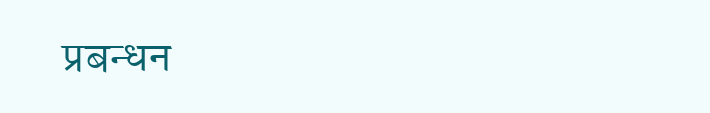प्रबन्धन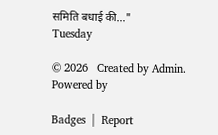समिति बधाई की…"
Tuesday

© 2026   Created by Admin.   Powered by

Badges  |  Report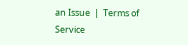an Issue  |  Terms of Service